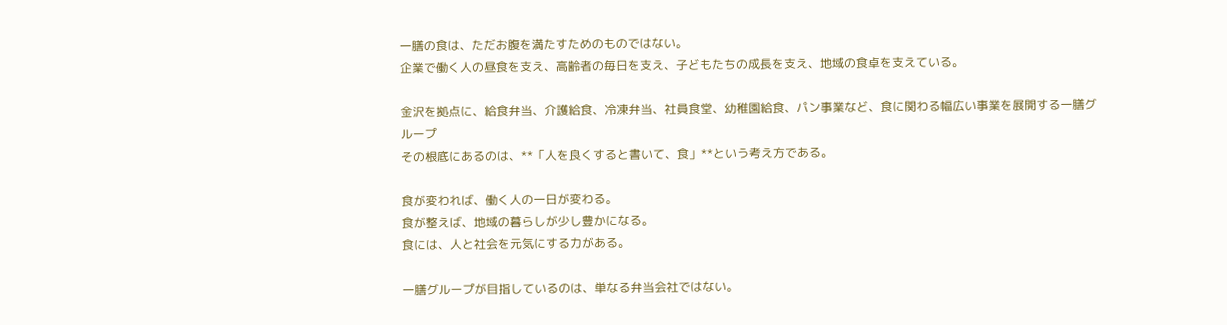一膳の食は、ただお腹を満たすためのものではない。
企業で働く人の昼食を支え、高齢者の毎日を支え、子どもたちの成長を支え、地域の食卓を支えている。

金沢を拠点に、給食弁当、介護給食、冷凍弁当、社員食堂、幼稚園給食、パン事業など、食に関わる幅広い事業を展開する一膳グループ
その根底にあるのは、**「人を良くすると書いて、食」**という考え方である。

食が変われば、働く人の一日が変わる。
食が整えば、地域の暮らしが少し豊かになる。
食には、人と社会を元気にする力がある。

一膳グループが目指しているのは、単なる弁当会社ではない。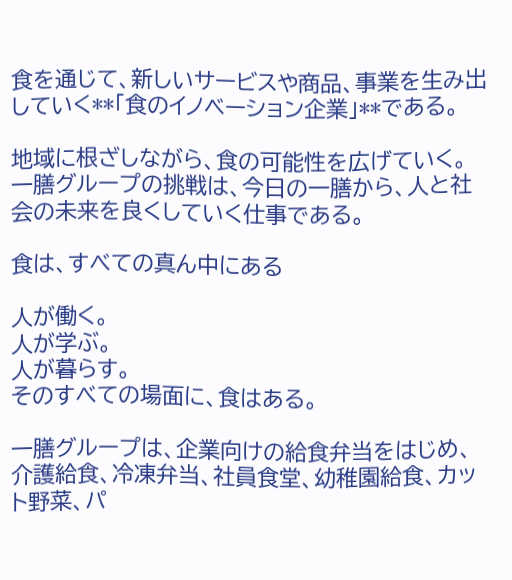食を通じて、新しいサービスや商品、事業を生み出していく**「食のイノベーション企業」**である。

地域に根ざしながら、食の可能性を広げていく。
一膳グループの挑戦は、今日の一膳から、人と社会の未来を良くしていく仕事である。

食は、すべての真ん中にある

人が働く。
人が学ぶ。
人が暮らす。
そのすべての場面に、食はある。

一膳グループは、企業向けの給食弁当をはじめ、介護給食、冷凍弁当、社員食堂、幼稚園給食、カット野菜、パ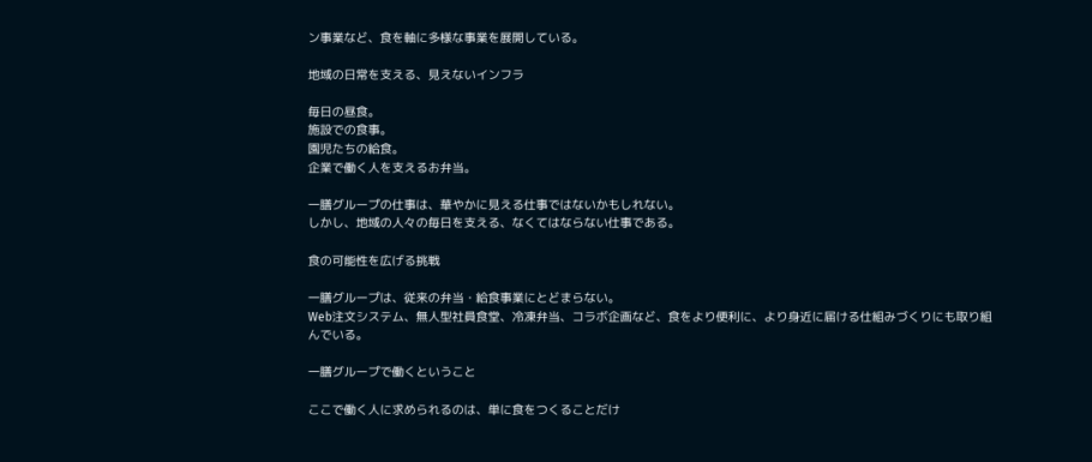ン事業など、食を軸に多様な事業を展開している。

地域の日常を支える、見えないインフラ

毎日の昼食。
施設での食事。
園児たちの給食。
企業で働く人を支えるお弁当。

一膳グループの仕事は、華やかに見える仕事ではないかもしれない。
しかし、地域の人々の毎日を支える、なくてはならない仕事である。

食の可能性を広げる挑戦

一膳グループは、従来の弁当・給食事業にとどまらない。
Web注文システム、無人型社員食堂、冷凍弁当、コラボ企画など、食をより便利に、より身近に届ける仕組みづくりにも取り組んでいる。

一膳グループで働くということ

ここで働く人に求められるのは、単に食をつくることだけ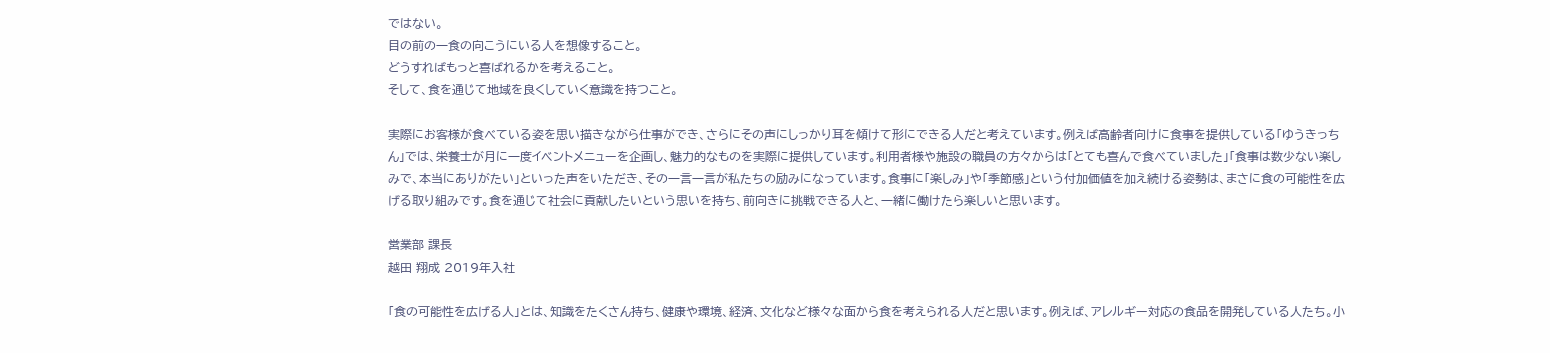ではない。
目の前の一食の向こうにいる人を想像すること。
どうすればもっと喜ばれるかを考えること。
そして、食を通じて地域を良くしていく意識を持つこと。

実際にお客様が食べている姿を思い描きながら仕事ができ、さらにその声にしっかり耳を傾けて形にできる人だと考えています。例えば高齢者向けに食事を提供している「ゆうきっちん」では、栄養士が月に一度イベントメニューを企画し、魅力的なものを実際に提供しています。利用者様や施設の職員の方々からは「とても喜んで食べていました」「食事は数少ない楽しみで、本当にありがたい」といった声をいただき、その一言一言が私たちの励みになっています。食事に「楽しみ」や「季節感」という付加価値を加え続ける姿勢は、まさに食の可能性を広げる取り組みです。食を通じて社会に貢献したいという思いを持ち、前向きに挑戦できる人と、一緒に働けたら楽しいと思います。

営業部 課長
越田 翔成 2019年入社

「食の可能性を広げる人」とは、知識をたくさん持ち、健康や環境、経済、文化など様々な面から食を考えられる人だと思います。例えば、アレルギー対応の食品を開発している人たち。小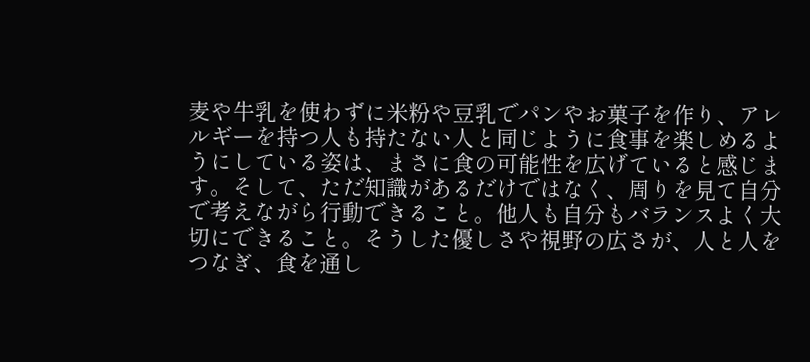麦や牛乳を使わずに米粉や豆乳でパンやお菓子を作り、アレルギーを持つ人も持たない人と同じように食事を楽しめるようにしている姿は、まさに食の可能性を広げていると感じます。そして、ただ知識があるだけではなく、周りを見て自分で考えながら行動できること。他人も自分もバランスよく大切にできること。そうした優しさや視野の広さが、人と人をつなぎ、食を通し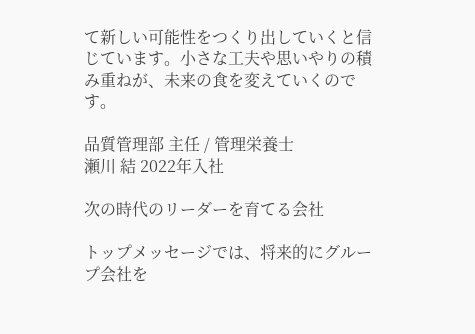て新しい可能性をつくり出していくと信じています。小さな工夫や思いやりの積み重ねが、未来の食を変えていくのです。

品質管理部 主任 / 管理栄養士
瀬川 結 2022年入社

次の時代のリーダーを育てる会社

トップメッセージでは、将来的にグループ会社を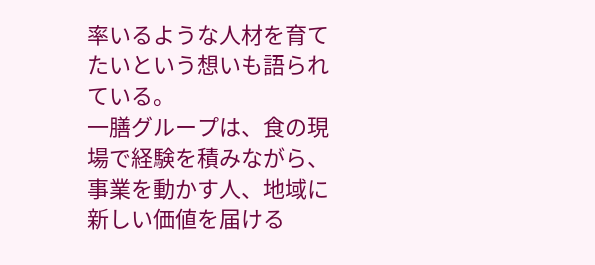率いるような人材を育てたいという想いも語られている。
一膳グループは、食の現場で経験を積みながら、事業を動かす人、地域に新しい価値を届ける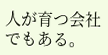人が育つ会社でもある。